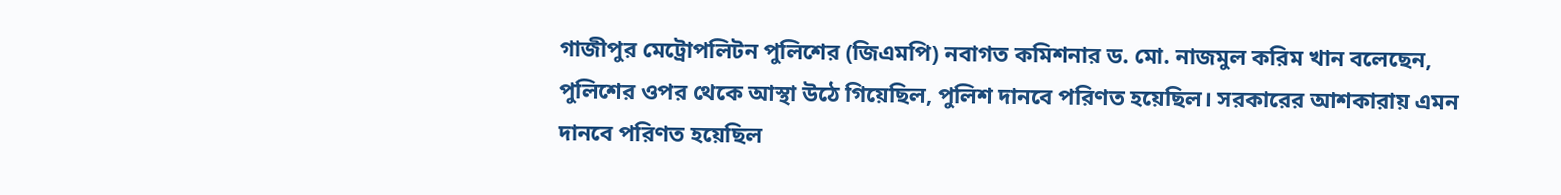গাজীপুর মেট্রোপলিটন পুলিশের (জিএমপি) নবাগত কমিশনার ড. মো. নাজমুল করিম খান বলেছেন, পুলিশের ওপর থেকে আস্থা উঠে গিয়েছিল, পুলিশ দানবে পরিণত হয়েছিল। সরকারের আশকারায় এমন দানবে পরিণত হয়েছিল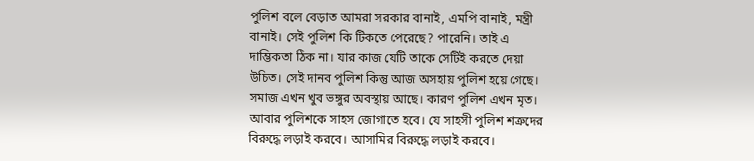পুলিশ বলে বেড়াত আমরা সরকার বানাই, এমপি বানাই, মন্ত্রী বানাই। সেই পুলিশ কি টিকতে পেরেছে? পারেনি। তাই এ দাম্ভিকতা ঠিক না। যার কাজ যেটি তাকে সেটিই করতে দেয়া উচিত। সেই দানব পুলিশ কিন্তু আজ অসহায় পুলিশ হয়ে গেছে। সমাজ এখন খুব ভঙ্গুর অবস্থায় আছে। কারণ পুলিশ এখন মৃত। আবার পুলিশকে সাহস জোগাতে হবে। যে সাহসী পুলিশ শত্রুদের বিরুদ্ধে লড়াই করবে। আসামির বিরুদ্ধে লড়াই করবে।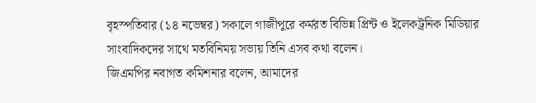বৃহস্পতিবার (১৪ নভেম্বর) সকালে গাজীপুরে কর্মরত বিভিন্ন প্রিন্ট ও ইলেকট্রনিক মিডিয়ার সাংবাদিকদের সাথে মতবিনিময় সভায় তিনি এসব কথা বলেন।
জিএমপির নবাগত কমিশনার বলেন, আমাদের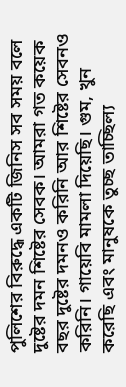পুলিশের বিরুদ্ধে একটি জিনিস সব সময় বলে দুষ্টের দমন শিষ্টের সেবক। আমরা গত কয়েক বছর দুষ্টের দমনও করিনি আর শিষ্টের সেবনও করিনি। গায়েবি মামলা দিয়েছি। গুম, খুন করেছি এবং মানুষকে তুচ্ছ তাচ্ছিল্য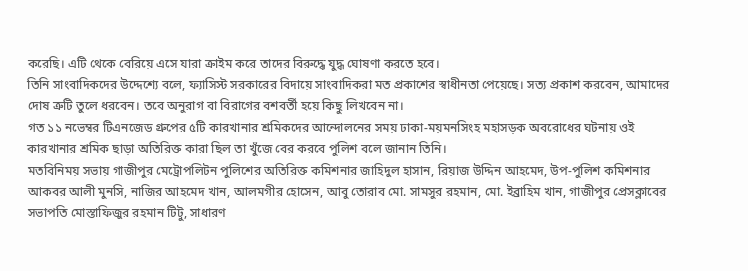করেছি। এটি থেকে বেরিয়ে এসে যারা ক্রাইম করে তাদের বিরুদ্ধে যুদ্ধ ঘোষণা করতে হবে।
তিনি সাংবাদিকদের উদ্দেশ্যে বলে, ফ্যাসিস্ট সরকারের বিদায়ে সাংবাদিকরা মত প্রকাশের স্বাধীনতা পেয়েছে। সত্য প্রকাশ করবেন, আমাদের দোষ ত্রুটি তুলে ধরবেন। তবে অনুরাগ বা বিরাগের বশবর্তী হয়ে কিছু লিখবেন না।
গত ১১ নভেম্বর টিএনজেড গ্রুপের ৫টি কারখানার শ্রমিকদের আন্দোলনের সময় ঢাকা-ময়মনসিংহ মহাসড়ক অবরোধের ঘটনায় ওই কারখানার শ্রমিক ছাড়া অতিরিক্ত কারা ছিল তা খুঁজে বের করবে পুলিশ বলে জানান তিনি।
মতবিনিময় সভায় গাজীপুর মেট্রোপলিটন পুলিশের অতিরিক্ত কমিশনার জাহিদুল হাসান, রিয়াজ উদ্দিন আহমেদ, উপ-পুলিশ কমিশনার আকবর আলী মুনসি, নাজির আহমেদ খান, আলমগীর হোসেন, আবু তোরাব মো. সামসুর রহমান, মো. ইব্রাহিম খান, গাজীপুর প্রেসক্লাবের সভাপতি মোস্তাফিজুর রহমান টিটু, সাধারণ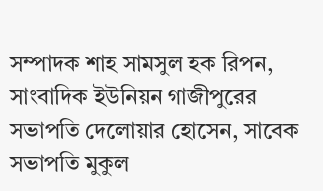সম্পাদক শাহ সামসুল হক রিপন, সাংবাদিক ইউনিয়ন গাজীপুরের সভাপতি দেলোয়ার হোসেন, সাবেক সভাপতি মুকুল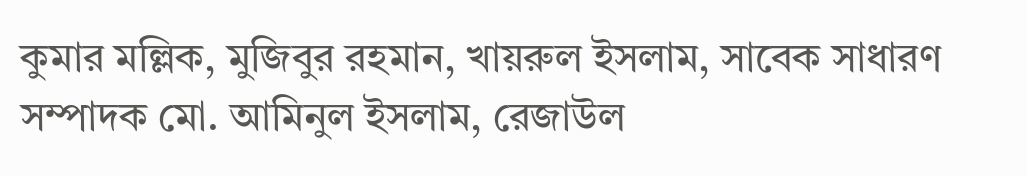কুমার মল্লিক, মুজিবুর রহমান, খায়রুল ইসলাম, সাবেক সাধারণ সম্পাদক মো. আমিনুল ইসলাম, রেজাউল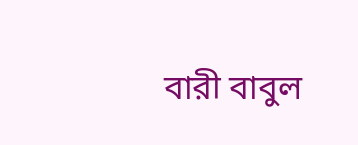বারী বাবুল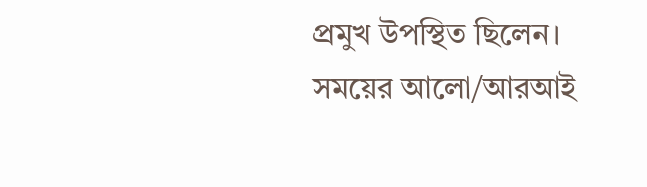প্রমুখ উপস্থিত ছিলেন।
সময়ের আলো/আরআই